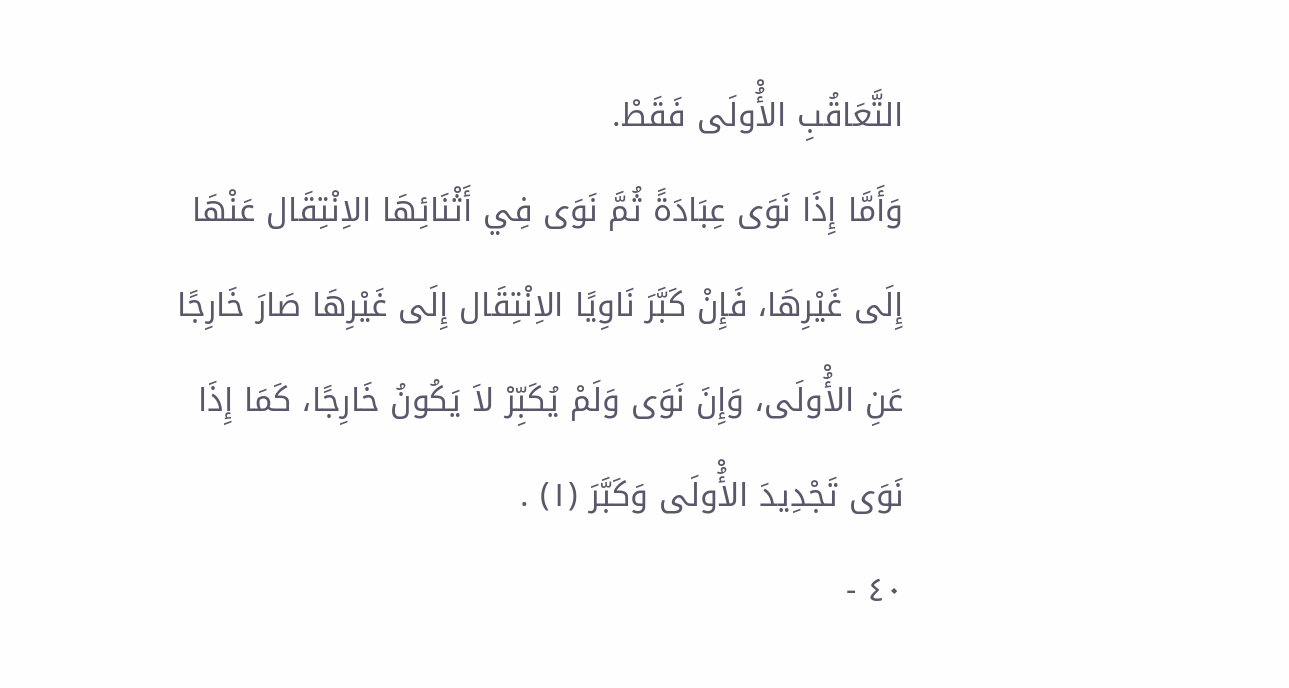التَّعَاقُبِ الأُْولَى فَقَطْ.
وَأَمَّا إِذَا نَوَى عِبَادَةً ثُمَّ نَوَى فِي أَثْنَائِهَا الاِنْتِقَال عَنْهَا إِلَى غَيْرِهَا، فَإِنْ كَبَّرَ نَاوِيًا الاِنْتِقَال إِلَى غَيْرِهَا صَارَ خَارِجًا عَنِ الأُْولَى، وَإِنَ نَوَى وَلَمْ يُكَبِّرْ لاَ يَكُونُ خَارِجًا، كَمَا إِذَا نَوَى تَجْدِيدَ الأُْولَى وَكَبَّرَ (١) .
٤٠ -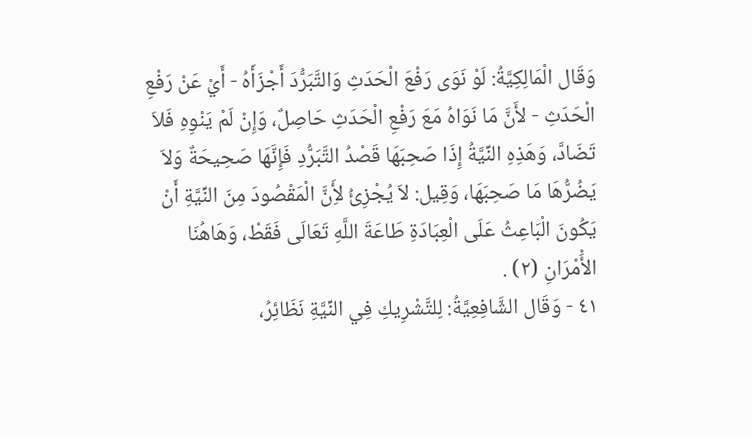وَقَال الْمَالِكِيَّةُ: لَوْ نَوَى رَفْعَ الْحَدَثِ وَالتَّبَرُّدَ أَجْزَأَهُ - أَيْ عَنْ رَفْعِ الْحَدَثِ - لأَنَّ مَا نَوَاهُ مَعَ رَفْعِ الْحَدَثِ حَاصِلٌ، وَإِنْ لَمْ يَنْوِهِ فَلاَ تَضَادَّ، وَهَذِهِ النِّيَّةُ إِذَا صَحِبَهَا قَصْدُ التَّبَرُّدِ فَإِنَّهَا صَحِيحَةٌ وَلاَ يَضُرُّهَا مَا صَحِبَهَا، وَقِيل: لاَ يُجْزِئُ لأَِنَّ الْمَقْصُودَ مِنَ النِّيَّةِ أَنْ يَكُونَ الْبَاعِثُ عَلَى الْعِبَادَةِ طَاعَةَ اللَّهِ تَعَالَى فَقَطْ، وَهَاهُنَا الأَْمْرَانِ (٢) .
٤١ - وَقَال الشَّافِعِيَّةُ: لِلتَّشْرِيكِ فِي النِّيَّةِ نَظَائِرُ،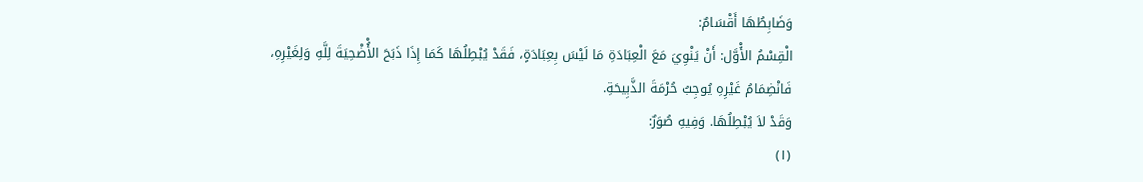وَضَابِطُهَا أَقْسَامٌ:
الْقِسْمُ الأَْوَّل: أَنْ يَنْوِيَ مَعَ الْعِبَادَةِ مَا لَيْسَ بِعِبَادَةٍ، فَقَدْ يُبْطِلُهَا كَمَا إِذَا ذَبَحَ الأُْضْحِيَةَ لِلَّهِ وَلِغَيْرِهِ، فَانْضِمَامُ غَيْرِهِ يُوجِبُ حُرْمَةَ الذَّبِيحَةِ.
وَقَدْ لاَ يُبْطِلُهَا. وَفِيهِ صُوَرٌ:
(١)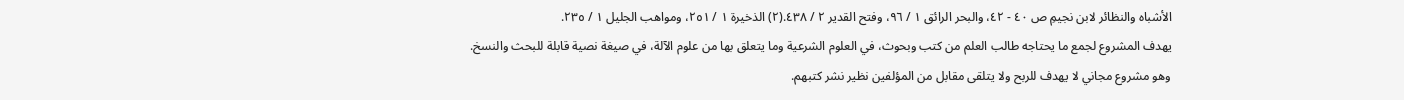الأشباه والنظائر لابن نجيمِ ص ٤٠ - ٤٢، والبحر الرائق ١ / ٩٦، وفتح القدير ٢ / ٤٣٨.(٢) الذخيرة ١ / ٢٥١، ومواهب الجليل ١ / ٢٣٥.
يهدف المشروع لجمع ما يحتاجه طالب العلم من كتب وبحوث، في العلوم الشرعية وما يتعلق بها من علوم الآلة، في صيغة نصية قابلة للبحث والنسخ.
وهو مشروع مجاني لا يهدف للربح ولا يتلقى مقابل من المؤلفين نظير نشر كتبهم.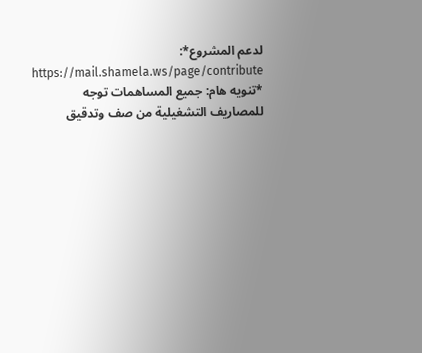لدعم المشروع*: https://mail.shamela.ws/page/contribute
*تنويه هام: جميع المساهمات توجه للمصاريف التشغيلية من صف وتدقيق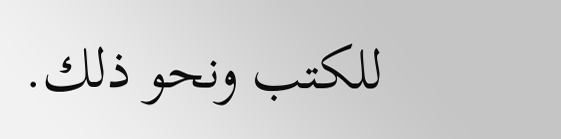للكتب ونحو ذلك.